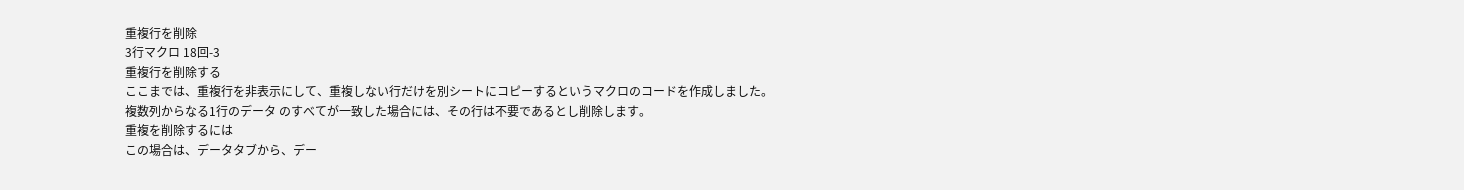重複行を削除
3行マクロ 18回-3
重複行を削除する
ここまでは、重複行を非表示にして、重複しない行だけを別シートにコピーするというマクロのコードを作成しました。
複数列からなる1行のデータ のすべてが一致した場合には、その行は不要であるとし削除します。
重複を削除するには
この場合は、データタブから、デー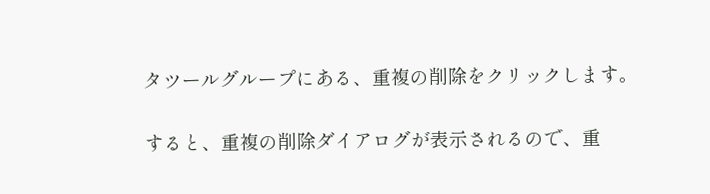タツールグループにある、重複の削除をクリックします。


すると、重複の削除ダイアログが表示されるので、重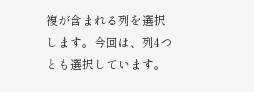複が含まれる列を選択します。今回は、列4つとも選択しています。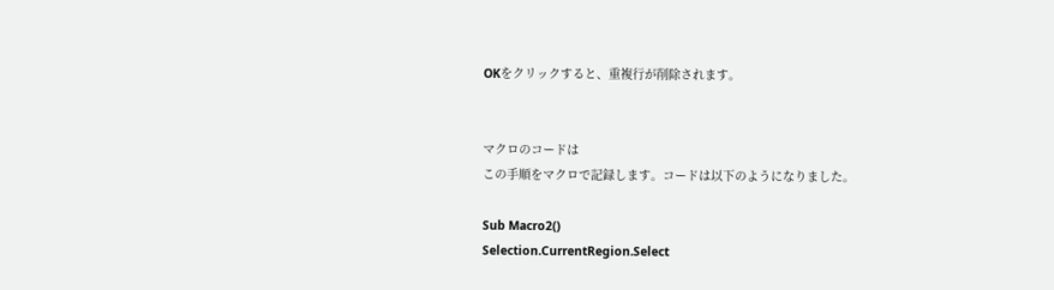OKをクリックすると、重複行が削除されます。


マクロのコードは
この手順をマクロで記録します。コードは以下のようになりました。

Sub Macro2()
Selection.CurrentRegion.Select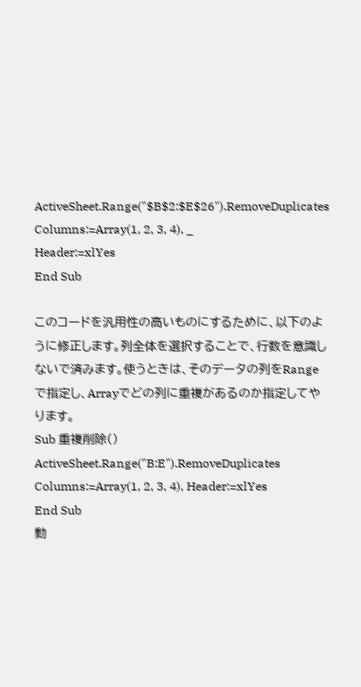ActiveSheet.Range("$B$2:$E$26").RemoveDuplicates Columns:=Array(1, 2, 3, 4), _
Header:=xlYes
End Sub

このコードを汎用性の高いものにするために、以下のように修正します。列全体を選択することで、行数を意識しないで済みます。使うときは、そのデータの列をRangeで指定し、Arrayでどの列に重複があるのか指定してやります。
Sub 重複削除()
ActiveSheet.Range("B:E").RemoveDuplicates Columns:=Array(1, 2, 3, 4), Header:=xlYes
End Sub
動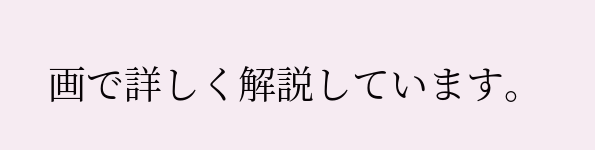画で詳しく解説しています。